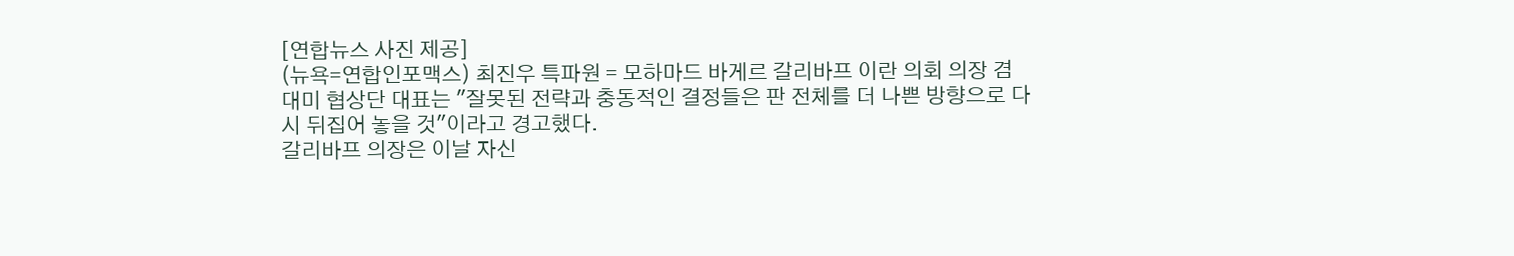[연합뉴스 사진 제공]
(뉴욕=연합인포맥스) 최진우 특파원 = 모하마드 바게르 갈리바프 이란 의회 의장 겸 대미 협상단 대표는 "잘못된 전략과 충동적인 결정들은 판 전체를 더 나쁜 방향으로 다시 뒤집어 놓을 것"이라고 경고했다.
갈리바프 의장은 이날 자신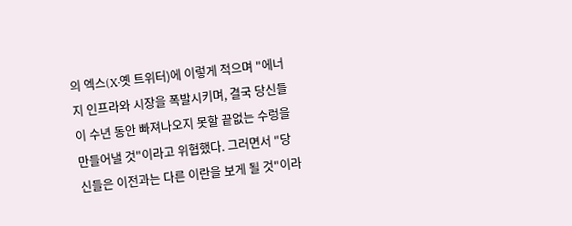의 엑스(X·옛 트위터)에 이렇게 적으며 "에너지 인프라와 시장을 폭발시키며, 결국 당신들이 수년 동안 빠져나오지 못할 끝없는 수렁을 만들어낼 것"이라고 위협했다. 그러면서 "당신들은 이전과는 다른 이란을 보게 될 것"이라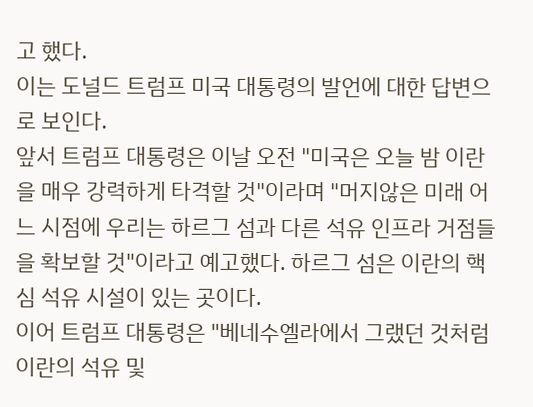고 했다.
이는 도널드 트럼프 미국 대통령의 발언에 대한 답변으로 보인다.
앞서 트럼프 대통령은 이날 오전 "미국은 오늘 밤 이란을 매우 강력하게 타격할 것"이라며 "머지않은 미래 어느 시점에 우리는 하르그 섬과 다른 석유 인프라 거점들을 확보할 것"이라고 예고했다. 하르그 섬은 이란의 핵심 석유 시설이 있는 곳이다.
이어 트럼프 대통령은 "베네수엘라에서 그랬던 것처럼 이란의 석유 및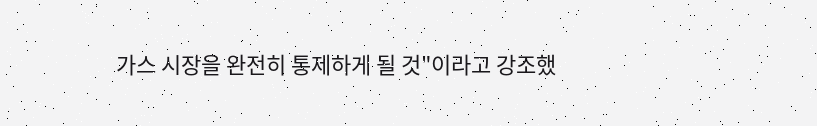가스 시장을 완전히 통제하게 될 것"이라고 강조했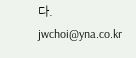다.
jwchoi@yna.co.kr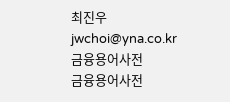최진우
jwchoi@yna.co.kr
금융용어사전
금융용어사전